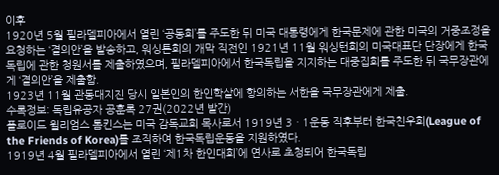이후
1920년 5월 필라델피아에서 열린 ‘공동회’를 주도한 뒤 미국 대통령에게 한국문제에 관한 미국의 거중조정을 요청하는 ‘결의안’을 발송하고, 워싱톤회의 개막 직전인 1921년 11월 워싱턴회의 미국대표단 단장에게 한국독립에 관한 청원서를 제출하였으며, 필라델피아에서 한국독립을 지지하는 대중집회를 주도한 뒤 국무장관에게 ‘결의안’을 제출함.
1923년 11월 관동대지진 당시 일본인의 한인학살에 항의하는 서한을 국무장관에게 제출.
수록정보: 독립유공자 공훈록 27권(2022년 발간)
플로이드 윌리엄스 톰킨스는 미국 감독교회 목사로서 1919년 3ㆍ1운동 직후부터 한국친우회(League of the Friends of Korea)를 조직하여 한국독립운동을 지원하였다.
1919년 4월 필라델피아에서 열린 ‘제1차 한인대회’에 연사로 초청되어 한국독립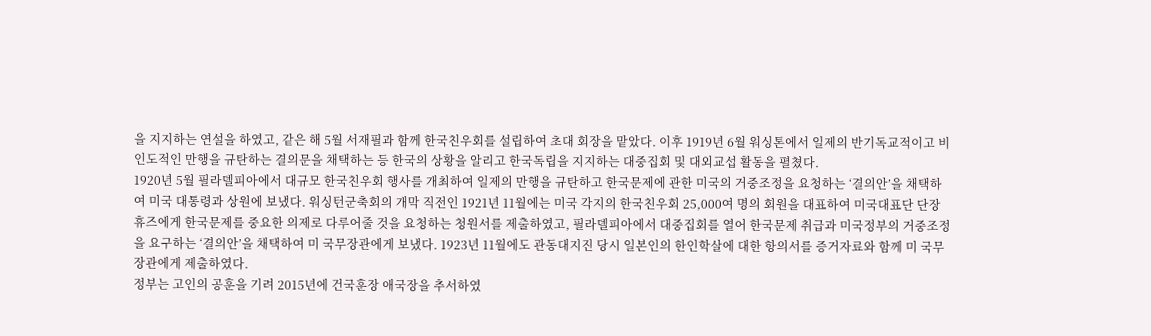을 지지하는 연설을 하였고, 같은 해 5월 서재필과 함께 한국친우회를 설립하여 초대 회장을 맡았다. 이후 1919년 6월 워싱톤에서 일제의 반기독교적이고 비인도적인 만행을 규탄하는 결의문을 채택하는 등 한국의 상황을 알리고 한국독립을 지지하는 대중집회 및 대외교섭 활동을 펼쳤다.
1920년 5월 필라델피아에서 대규모 한국친우회 행사를 개최하여 일제의 만행을 규탄하고 한국문제에 관한 미국의 거중조정을 요청하는 ‘결의안’을 채택하여 미국 대통령과 상원에 보냈다. 워싱턴군축회의 개막 직전인 1921년 11월에는 미국 각지의 한국친우회 25,000여 명의 회원을 대표하여 미국대표단 단장 휴즈에게 한국문제를 중요한 의제로 다루어줄 것을 요청하는 청원서를 제출하였고, 필라델피아에서 대중집회를 열어 한국문제 취급과 미국정부의 거중조정을 요구하는 ‘결의안’을 채택하여 미 국무장관에게 보냈다. 1923년 11월에도 관동대지진 당시 일본인의 한인학살에 대한 항의서를 증거자료와 함께 미 국무장관에게 제출하였다.
정부는 고인의 공훈을 기려 2015년에 건국훈장 애국장을 추서하였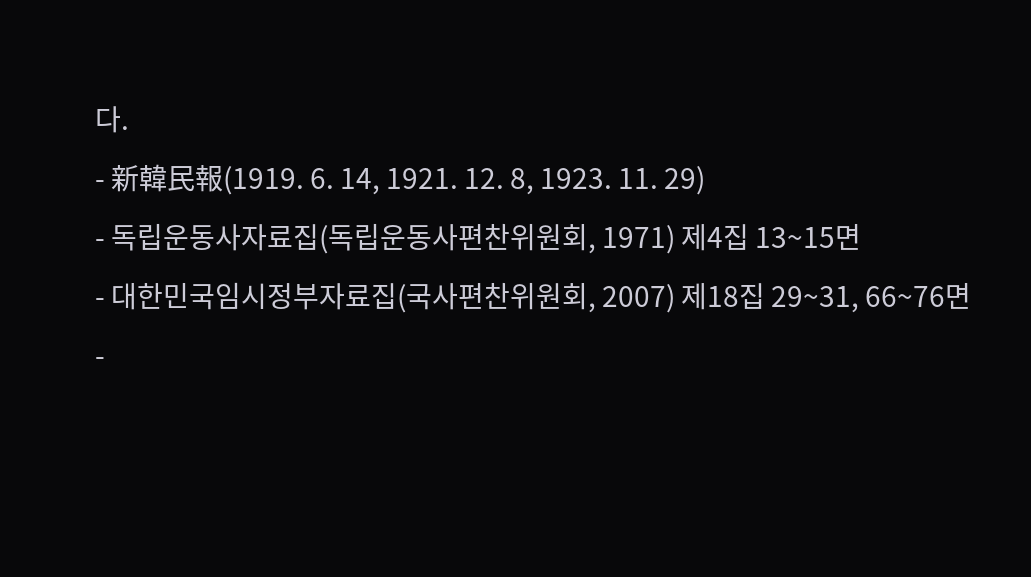다.
- 新韓民報(1919. 6. 14, 1921. 12. 8, 1923. 11. 29)
- 독립운동사자료집(독립운동사편찬위원회, 1971) 제4집 13~15면
- 대한민국임시정부자료집(국사편찬위원회, 2007) 제18집 29~31, 66~76면
-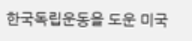한국독립운동을 도운 미국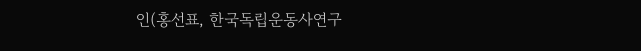인(홍선표, 한국독립운동사연구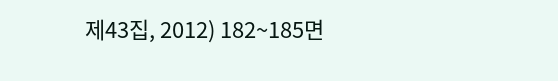제43집, 2012) 182~185면